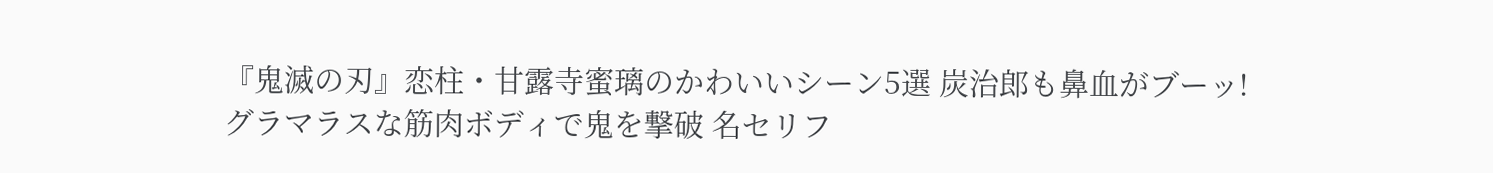『鬼滅の刃』恋柱・甘露寺蜜璃のかわいいシーン5選 炭治郎も鼻血がブーッ!
グラマラスな筋肉ボディで鬼を撃破 名セリフ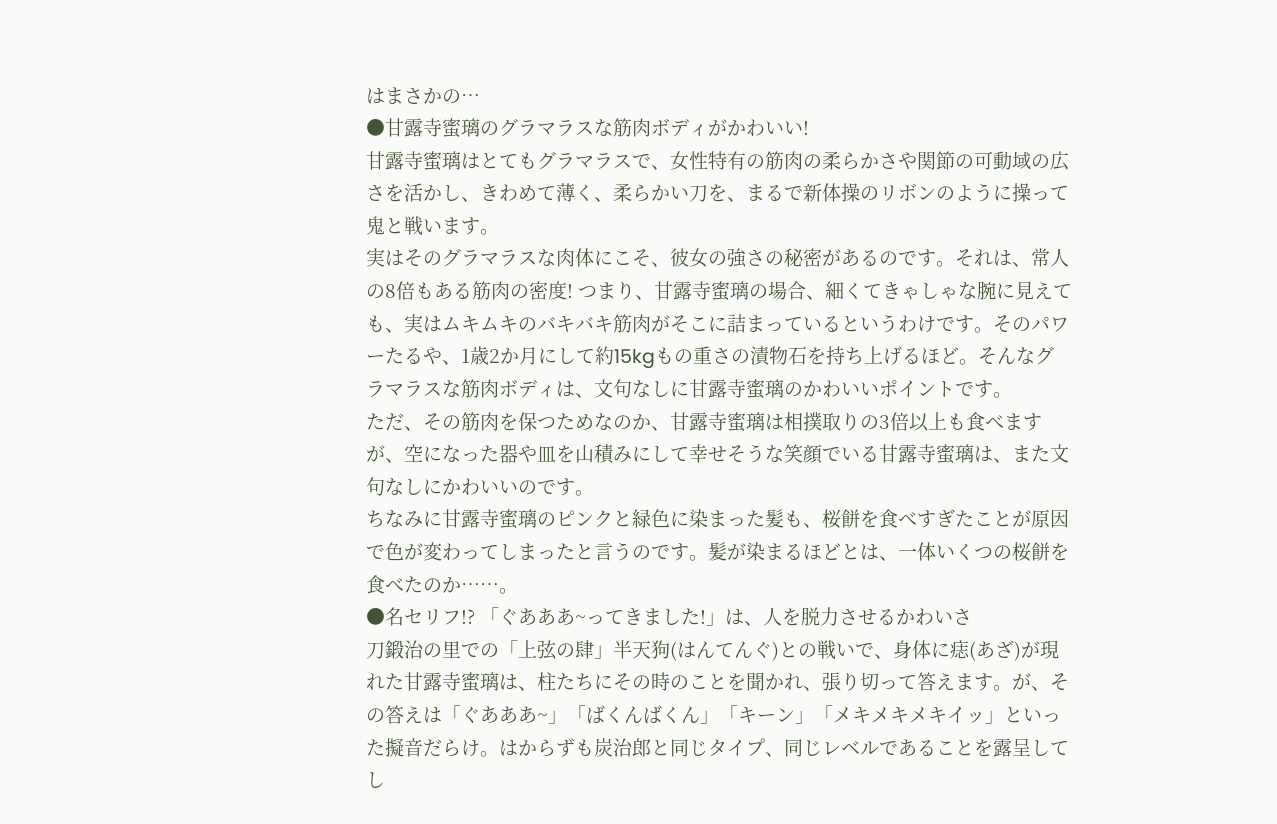はまさかの…
●甘露寺蜜璃のグラマラスな筋肉ボディがかわいい!
甘露寺蜜璃はとてもグラマラスで、女性特有の筋肉の柔らかさや関節の可動域の広さを活かし、きわめて薄く、柔らかい刀を、まるで新体操のリボンのように操って鬼と戦います。
実はそのグラマラスな肉体にこそ、彼女の強さの秘密があるのです。それは、常人の8倍もある筋肉の密度! つまり、甘露寺蜜璃の場合、細くてきゃしゃな腕に見えても、実はムキムキのバキバキ筋肉がそこに詰まっているというわけです。そのパワーたるや、1歳2か月にして約15kgもの重さの漬物石を持ち上げるほど。そんなグラマラスな筋肉ボディは、文句なしに甘露寺蜜璃のかわいいポイントです。
ただ、その筋肉を保つためなのか、甘露寺蜜璃は相撲取りの3倍以上も食べますが、空になった器や皿を山積みにして幸せそうな笑顔でいる甘露寺蜜璃は、また文句なしにかわいいのです。
ちなみに甘露寺蜜璃のピンクと緑色に染まった髪も、桜餅を食べすぎたことが原因で色が変わってしまったと言うのです。髪が染まるほどとは、一体いくつの桜餅を食べたのか……。
●名セリフ!? 「ぐあああ~ってきました!」は、人を脱力させるかわいさ
刀鍛治の里での「上弦の肆」半天狗(はんてんぐ)との戦いで、身体に痣(あざ)が現れた甘露寺蜜璃は、柱たちにその時のことを聞かれ、張り切って答えます。が、その答えは「ぐあああ~」「ばくんばくん」「キーン」「メキメキメキイッ」といった擬音だらけ。はからずも炭治郎と同じタイプ、同じレベルであることを露呈してし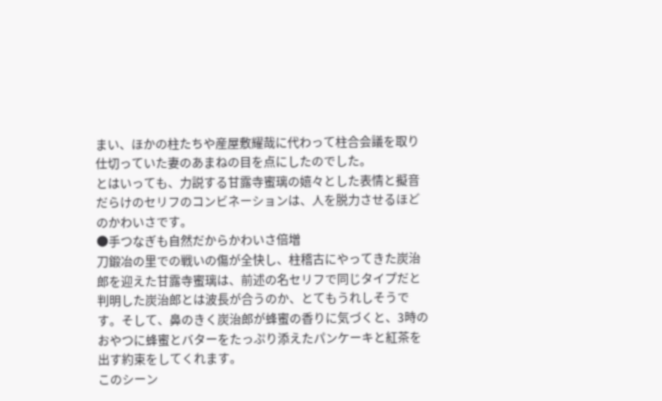まい、ほかの柱たちや産屋敷耀哉に代わって柱合会議を取り仕切っていた妻のあまねの目を点にしたのでした。
とはいっても、力説する甘露寺蜜璃の嬉々とした表情と擬音だらけのセリフのコンビネーションは、人を脱力させるほどのかわいさです。
●手つなぎも自然だからかわいさ倍増
刀鍛冶の里での戦いの傷が全快し、柱稽古にやってきた炭治郎を迎えた甘露寺蜜璃は、前述の名セリフで同じタイプだと判明した炭治郎とは波長が合うのか、とてもうれしそうです。そして、鼻のきく炭治郎が蜂蜜の香りに気づくと、3時のおやつに蜂蜜とバターをたっぷり添えたパンケーキと紅茶を出す約束をしてくれます。
このシーン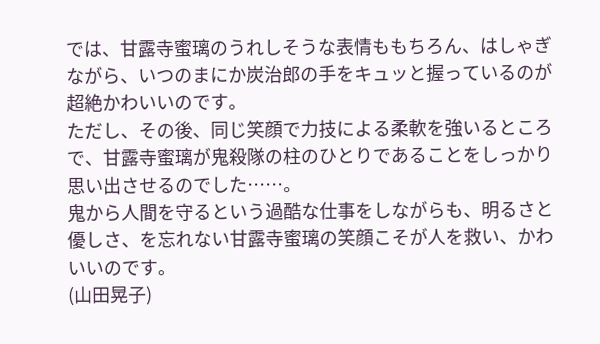では、甘露寺蜜璃のうれしそうな表情ももちろん、はしゃぎながら、いつのまにか炭治郎の手をキュッと握っているのが超絶かわいいのです。
ただし、その後、同じ笑顔で力技による柔軟を強いるところで、甘露寺蜜璃が鬼殺隊の柱のひとりであることをしっかり思い出させるのでした……。
鬼から人間を守るという過酷な仕事をしながらも、明るさと優しさ、を忘れない甘露寺蜜璃の笑顔こそが人を救い、かわいいのです。
(山田晃子)